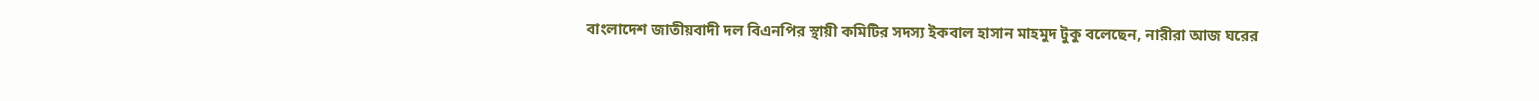বাংলাদেশ জাতীয়বাদী দল বিএনপির স্থায়ী কমিটির সদস্য ইকবাল হাসান মাহমুদ টুকু বলেছেন, নারীরা আজ ঘরের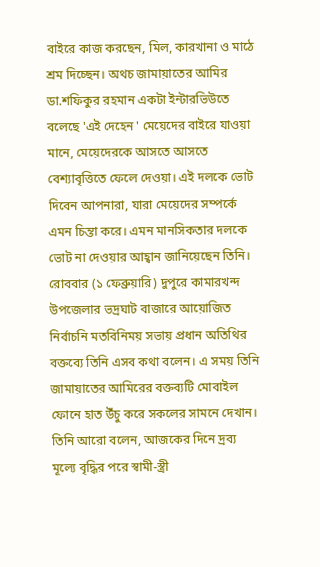বাইরে কাজ করছেন, মিল, কারখানা ও মাঠে শ্রম দিচ্ছেন। অথচ জামায়াতের আমির ডা.শফিকুর রহমান একটা ইন্টারভিউতে বলেছে 'এই দেহেন ' মেয়েদের বাইরে যাওয়া মানে, মেয়েদেরকে আসতে আসতে বেশ্যাবৃত্তিতে ফেলে দেওয়া। এই দলকে ভোট দিবেন আপনারা, যারা মেয়েদের সম্পর্কে এমন চিন্তা করে। এমন মানসিকতার দলকে ভোট না দেওয়ার আহ্বান জানিয়েছেন তিনি।
রোববার (১ ফেব্রুয়ারি) দুপুরে কামারখন্দ উপজেলার ভদ্রঘাট বাজারে আয়োজিত নির্বাচনি মতবিনিময় সভায় প্রধান অতিথির বক্তব্যে তিনি এসব কথা বলেন। এ সময় তিনি জামায়াতের আমিরের বক্তব্যটি মোবাইল ফোনে হাত উঁচু করে সকলের সামনে দেখান।
তিনি আরো বলেন, আজকের দিনে দ্রব্য মূল্যে বৃদ্ধির পরে স্বামী-স্ত্রী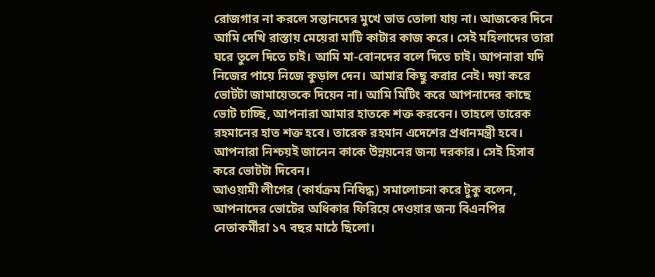রোজগার না করলে সন্তানদের মুখে ভাত তোলা যায় না। আজকের দিনে আমি দেখি রাস্তায় মেয়েরা মাটি কাটার কাজ করে। সেই মহিলাদের তারা ঘরে তুলে দিতে চাই। আমি মা-বোনদের বলে দিতে চাই। আপনারা যদি নিজের পায়ে নিজে কুড়াল দেন। আমার কিছু করার নেই। দয়া করে ভোটটা জামায়েতকে দিয়েন না। আমি মিটিং করে আপনাদের কাছে ভোট চাচ্ছি, আপনারা আমার হাতকে শক্ত করবেন। তাহলে তারেক রহমানের হাত শক্ত হবে। তারেক রহমান এদেশের প্রধানমন্ত্রী হবে। আপনারা নিশ্চয়ই জানেন কাকে উন্নয়নের জন্য দরকার। সেই হিসাব করে ভোটটা দিবেন।
আওয়ামী লীগের (কার্যক্রম নিষিদ্ধ) সমালোচনা করে টুকু বলেন, আপনাদের ভোটের অধিকার ফিরিয়ে দেওয়ার জন্য বিএনপির নেতাকর্মীরা ১৭ বছর মাঠে ছিলো।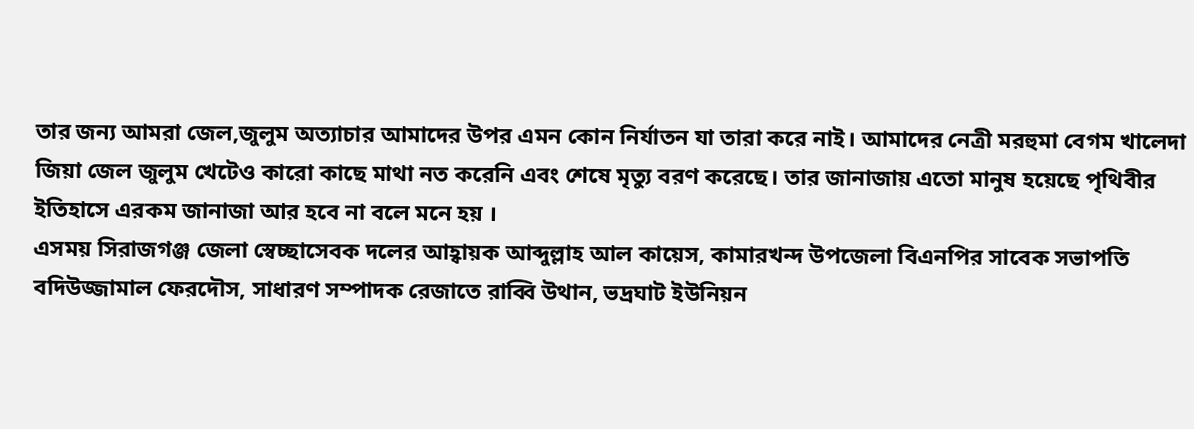তার জন্য আমরা জেল,জুলুম অত্যাচার আমাদের উপর এমন কোন নির্যাতন যা তারা করে নাই। আমাদের নেত্রী মরহুমা বেগম খালেদা জিয়া জেল জুলুম খেটেও কারো কাছে মাথা নত করেনি এবং শেষে মৃত্যু বরণ করেছে। তার জানাজায় এতো মানুষ হয়েছে পৃথিবীর ইতিহাসে এরকম জানাজা আর হবে না বলে মনে হয় ।
এসময় সিরাজগঞ্জ জেলা স্বেচ্ছাসেবক দলের আহ্বায়ক আব্দুল্লাহ আল কায়েস, কামারখন্দ উপজেলা বিএনপির সাবেক সভাপতি বদিউজ্জামাল ফেরদৌস, সাধারণ সম্পাদক রেজাতে রাব্বি উথান, ভদ্রঘাট ইউনিয়ন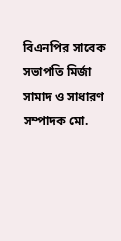বিএনপির সাবেক সভাপতি মির্জা সামাদ ও সাধারণ সম্পাদক মো.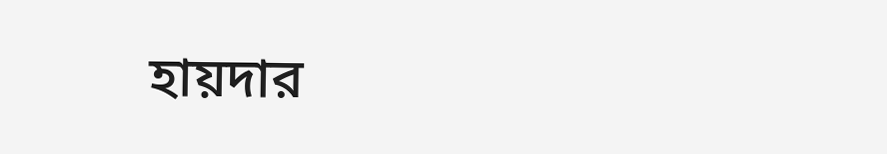হায়দার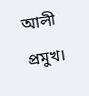আলী প্রমুখ।